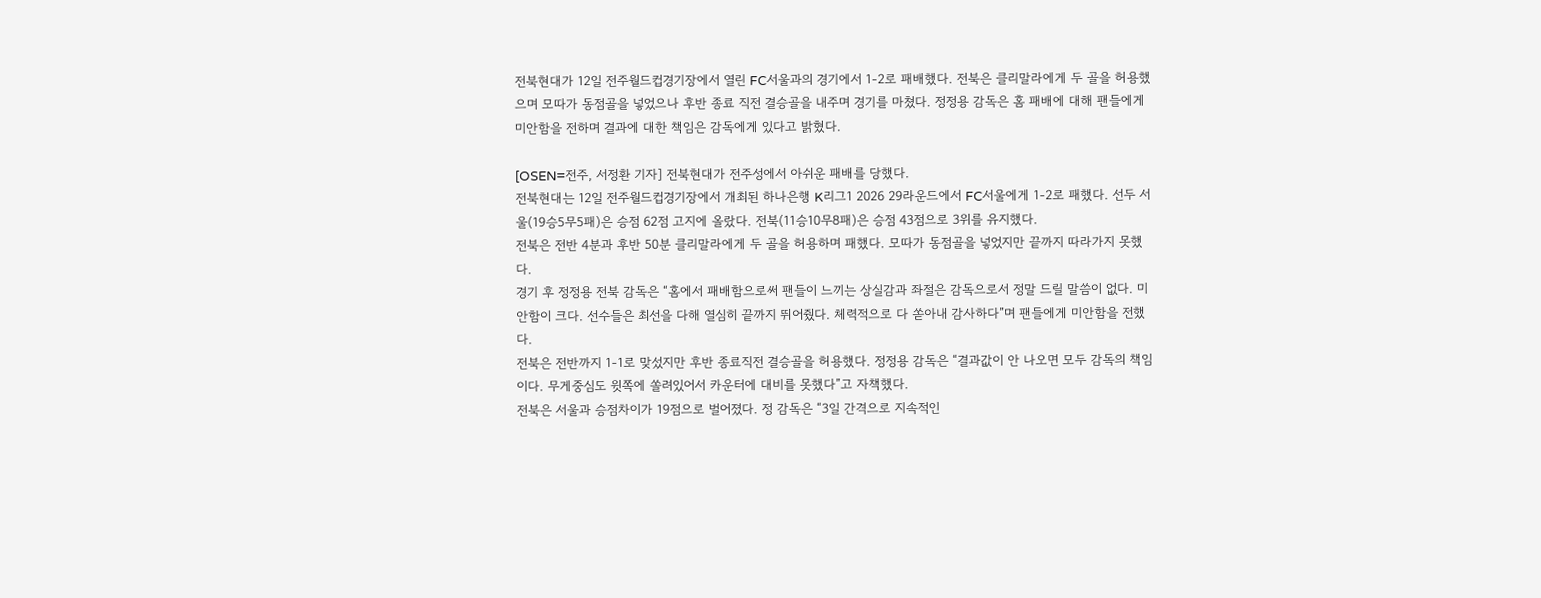전북현대가 12일 전주월드컵경기장에서 열린 FC서울과의 경기에서 1-2로 패배했다. 전북은 클리말라에게 두 골을 허용했으며 모따가 동점골을 넣었으나 후반 종료 직전 결승골을 내주며 경기를 마쳤다. 정정용 감독은 홈 패배에 대해 팬들에게 미안함을 전하며 결과에 대한 책임은 감독에게 있다고 밝혔다.

[OSEN=전주, 서정환 기자] 전북현대가 전주성에서 아쉬운 패배를 당했다.
전북현대는 12일 전주월드컵경기장에서 개최된 하나은행 K리그1 2026 29라운드에서 FC서울에게 1-2로 패했다. 선두 서울(19승5무5패)은 승점 62점 고지에 올랐다. 전북(11승10무8패)은 승점 43점으로 3위를 유지했다.
전북은 전반 4분과 후반 50분 클리말라에게 두 골을 허용하며 패했다. 모따가 동점골을 넣었지만 끝까지 따라가지 못했다.
경기 후 정정용 전북 감독은 “홈에서 패배함으로써 팬들이 느끼는 상실감과 좌절은 감독으로서 정말 드릴 말씀이 없다. 미안함이 크다. 선수들은 최선을 다해 열심히 끝까지 뛰어줬다. 체력적으로 다 쏟아내 감사하다”며 팬들에게 미안함을 전했다.
전북은 전반까지 1-1로 맞섰지만 후반 종료직전 결승골을 허용했다. 정정용 감독은 “결과값이 안 나오면 모두 감독의 책임이다. 무게중심도 윗쪽에 쏠려있어서 카운터에 대비를 못했다”고 자책했다.
전북은 서울과 승점차이가 19점으로 벌어졌다. 정 감독은 “3일 간격으로 지속적인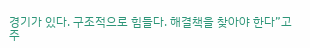경기가 있다. 구조적으로 힘들다. 해결책을 찾아야 한다”고 주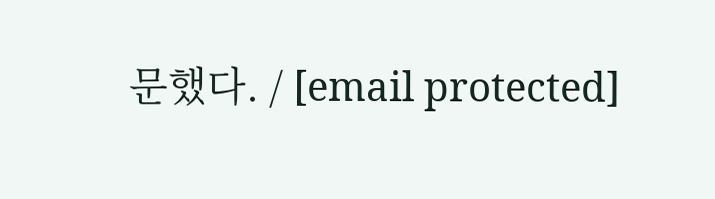문했다. / [email protected]